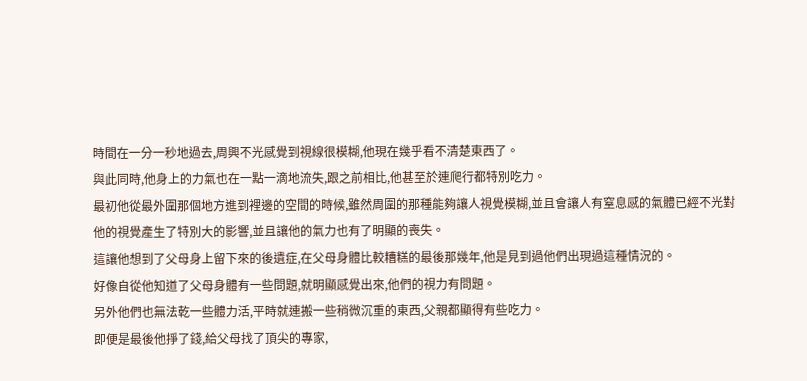時間在一分一秒地過去,周興不光感覺到視線很模糊,他現在幾乎看不清楚東西了。
與此同時,他身上的力氣也在一點一滴地流失,跟之前相比,他甚至於連爬行都特別吃力。
最初他從最外圍那個地方進到裡邊的空間的時候,雖然周圍的那種能夠讓人視覺模糊,並且會讓人有窒息感的氣體已經不光對他的視覺產生了特別大的影響,並且讓他的氣力也有了明顯的喪失。
這讓他想到了父母身上留下來的後遺症,在父母身體比較糟糕的最後那幾年,他是見到過他們出現過這種情況的。
好像自從他知道了父母身體有一些問題,就明顯感覺出來,他們的視力有問題。
另外他們也無法乾一些體力活,平時就連搬一些稍微沉重的東西,父親都顯得有些吃力。
即便是最後他掙了錢,給父母找了頂尖的專家,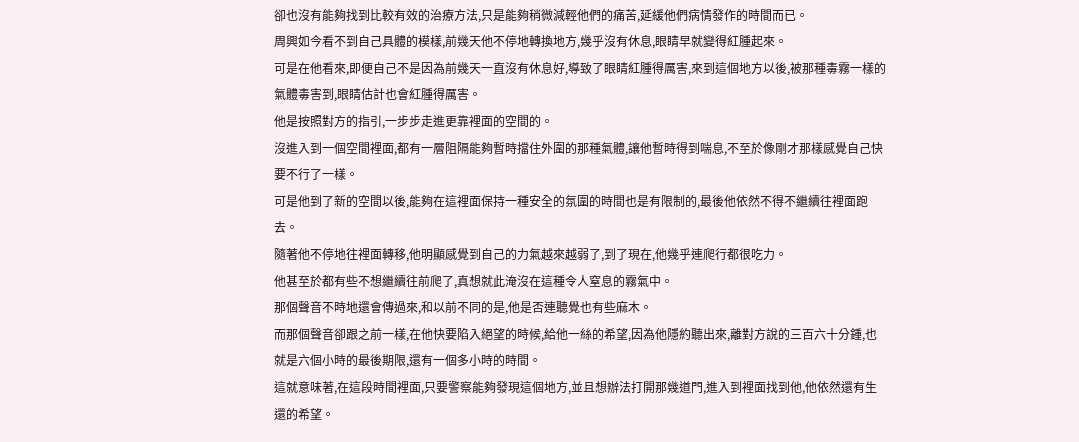卻也沒有能夠找到比較有效的治療方法,只是能夠稍微減輕他們的痛苦,延緩他們病情發作的時間而已。
周興如今看不到自己具體的模樣,前幾天他不停地轉換地方,幾乎沒有休息,眼睛早就變得紅腫起來。
可是在他看來,即便自己不是因為前幾天一直沒有休息好,導致了眼睛紅腫得厲害,來到這個地方以後,被那種毒霧一樣的氣體毒害到,眼睛估計也會紅腫得厲害。
他是按照對方的指引,一步步走進更靠裡面的空間的。
沒進入到一個空間裡面,都有一層阻隔能夠暫時擋住外圍的那種氣體,讓他暫時得到喘息,不至於像剛才那樣感覺自己快要不行了一樣。
可是他到了新的空間以後,能夠在這裡面保持一種安全的氛圍的時間也是有限制的,最後他依然不得不繼續往裡面跑去。
隨著他不停地往裡面轉移,他明顯感覺到自己的力氣越來越弱了,到了現在,他幾乎連爬行都很吃力。
他甚至於都有些不想繼續往前爬了,真想就此淹沒在這種令人窒息的霧氣中。
那個聲音不時地還會傳過來,和以前不同的是,他是否連聽覺也有些麻木。
而那個聲音卻跟之前一樣,在他快要陷入絕望的時候,給他一絲的希望,因為他隱約聽出來,離對方說的三百六十分鍾,也就是六個小時的最後期限,還有一個多小時的時間。
這就意味著,在這段時間裡面,只要警察能夠發現這個地方,並且想辦法打開那幾道門,進入到裡面找到他,他依然還有生還的希望。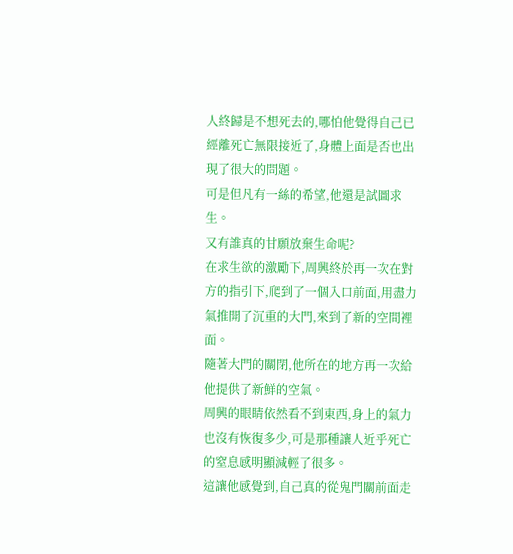人終歸是不想死去的,哪怕他覺得自己已經離死亡無限接近了,身體上面是否也出現了很大的問題。
可是但凡有一絲的希望,他還是試圖求生。
又有誰真的甘願放棄生命呢?
在求生欲的激勵下,周興終於再一次在對方的指引下,爬到了一個入口前面,用盡力氣推開了沉重的大門,來到了新的空間裡面。
隨著大門的關閉,他所在的地方再一次給他提供了新鮮的空氣。
周興的眼睛依然看不到東西,身上的氣力也沒有恢復多少,可是那種讓人近乎死亡的窒息感明顯減輕了很多。
這讓他感覺到,自己真的從鬼門關前面走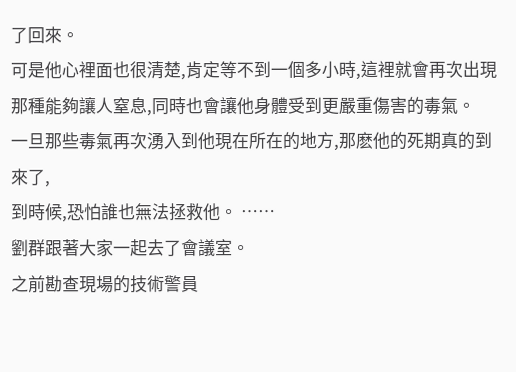了回來。
可是他心裡面也很清楚,肯定等不到一個多小時,這裡就會再次出現那種能夠讓人窒息,同時也會讓他身體受到更嚴重傷害的毒氣。
一旦那些毒氣再次湧入到他現在所在的地方,那麽他的死期真的到來了,
到時候,恐怕誰也無法拯救他。 ……
劉群跟著大家一起去了會議室。
之前勘查現場的技術警員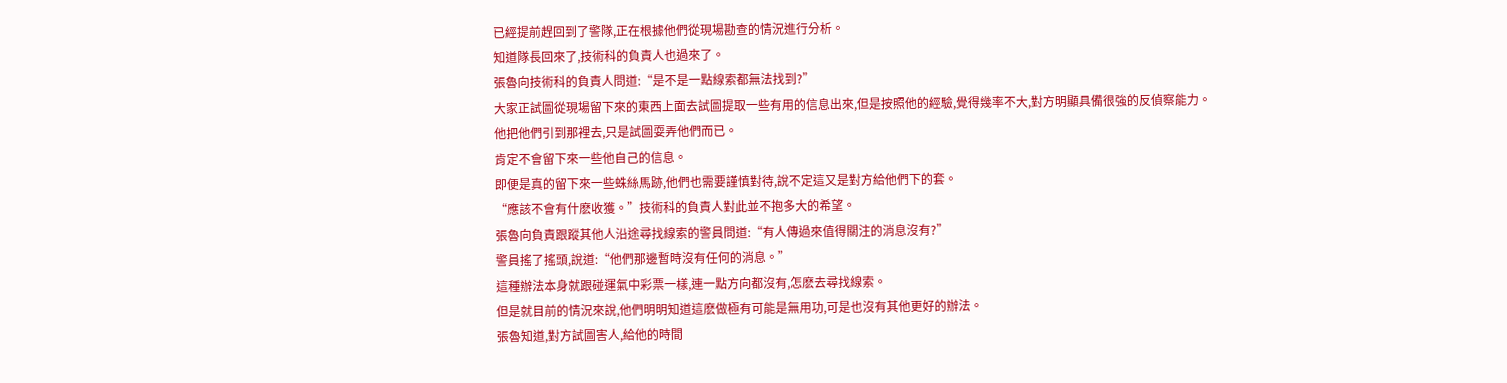已經提前趕回到了警隊,正在根據他們從現場勘查的情況進行分析。
知道隊長回來了,技術科的負責人也過來了。
張魯向技術科的負責人問道:“是不是一點線索都無法找到?”
大家正試圖從現場留下來的東西上面去試圖提取一些有用的信息出來,但是按照他的經驗,覺得幾率不大,對方明顯具備很強的反偵察能力。
他把他們引到那裡去,只是試圖耍弄他們而已。
肯定不會留下來一些他自己的信息。
即便是真的留下來一些蛛絲馬跡,他們也需要謹慎對待,說不定這又是對方給他們下的套。
“應該不會有什麽收獲。”技術科的負責人對此並不抱多大的希望。
張魯向負責跟蹤其他人沿途尋找線索的警員問道:“有人傳過來值得關注的消息沒有?”
警員搖了搖頭,說道:“他們那邊暫時沒有任何的消息。”
這種辦法本身就跟碰運氣中彩票一樣,連一點方向都沒有,怎麽去尋找線索。
但是就目前的情況來說,他們明明知道這麽做極有可能是無用功,可是也沒有其他更好的辦法。
張魯知道,對方試圖害人,給他的時間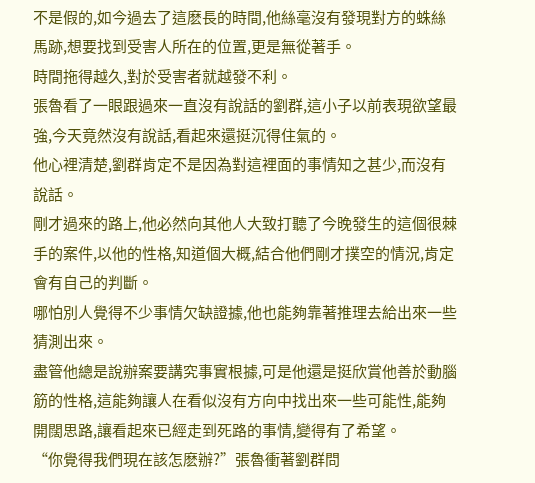不是假的,如今過去了這麽長的時間,他絲毫沒有發現對方的蛛絲馬跡,想要找到受害人所在的位置,更是無從著手。
時間拖得越久,對於受害者就越發不利。
張魯看了一眼跟過來一直沒有說話的劉群,這小子以前表現欲望最強,今天竟然沒有說話,看起來還挺沉得住氣的。
他心裡清楚,劉群肯定不是因為對這裡面的事情知之甚少,而沒有說話。
剛才過來的路上,他必然向其他人大致打聽了今晚發生的這個很棘手的案件,以他的性格,知道個大概,結合他們剛才撲空的情況,肯定會有自己的判斷。
哪怕別人覺得不少事情欠缺證據,他也能夠靠著推理去給出來一些猜測出來。
盡管他總是說辦案要講究事實根據,可是他還是挺欣賞他善於動腦筋的性格,這能夠讓人在看似沒有方向中找出來一些可能性,能夠開闊思路,讓看起來已經走到死路的事情,變得有了希望。
“你覺得我們現在該怎麽辦?”張魯衝著劉群問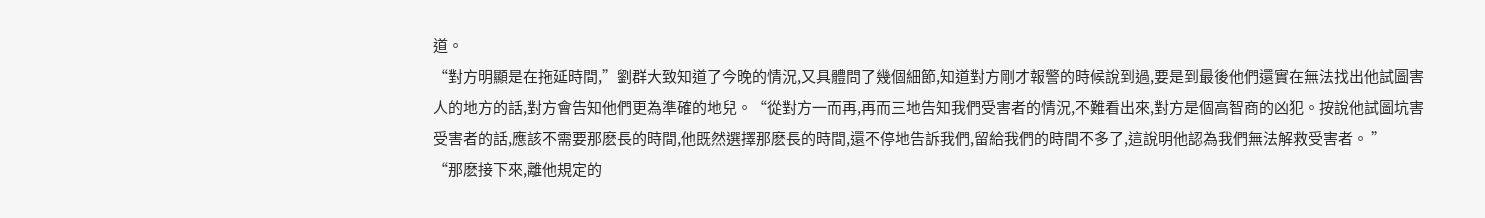道。
“對方明顯是在拖延時間,”劉群大致知道了今晚的情況,又具體問了幾個細節,知道對方剛才報警的時候說到過,要是到最後他們還實在無法找出他試圖害人的地方的話,對方會告知他們更為準確的地兒。“從對方一而再,再而三地告知我們受害者的情況,不難看出來,對方是個高智商的凶犯。按說他試圖坑害受害者的話,應該不需要那麽長的時間,他既然選擇那麽長的時間,還不停地告訴我們,留給我們的時間不多了,這說明他認為我們無法解救受害者。 ”
“那麽接下來,離他規定的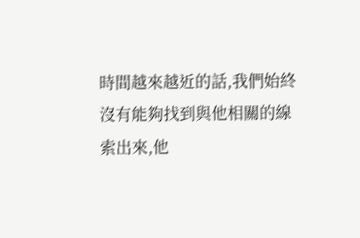時間越來越近的話,我們始終沒有能夠找到與他相關的線索出來,他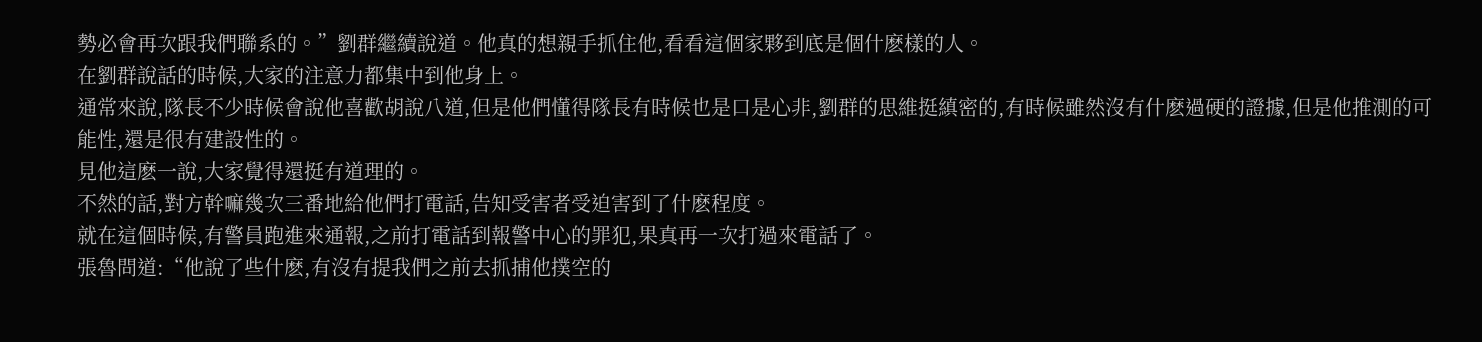勢必會再次跟我們聯系的。”劉群繼續說道。他真的想親手抓住他,看看這個家夥到底是個什麽樣的人。
在劉群說話的時候,大家的注意力都集中到他身上。
通常來說,隊長不少時候會說他喜歡胡說八道,但是他們懂得隊長有時候也是口是心非,劉群的思維挺縝密的,有時候雖然沒有什麽過硬的證據,但是他推測的可能性,還是很有建設性的。
見他這麽一說,大家覺得還挺有道理的。
不然的話,對方幹嘛幾次三番地給他們打電話,告知受害者受迫害到了什麽程度。
就在這個時候,有警員跑進來通報,之前打電話到報警中心的罪犯,果真再一次打過來電話了。
張魯問道:“他說了些什麽,有沒有提我們之前去抓捕他撲空的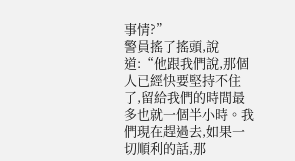事情?”
警員搖了搖頭,說道:“他跟我們說,那個人已經快要堅持不住了,留給我們的時間最多也就一個半小時。我們現在趕過去,如果一切順利的話,那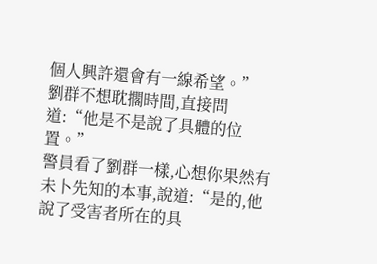個人興許還會有一線希望。”
劉群不想耽擱時間,直接問道:“他是不是說了具體的位置。”
警員看了劉群一樣,心想你果然有未卜先知的本事,說道:“是的,他說了受害者所在的具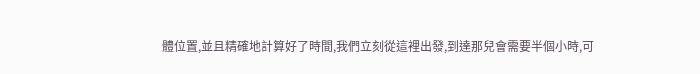體位置,並且精確地計算好了時間,我們立刻從這裡出發,到達那兒會需要半個小時,可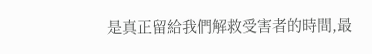是真正留給我們解救受害者的時間,最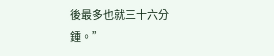後最多也就三十六分鍾。”